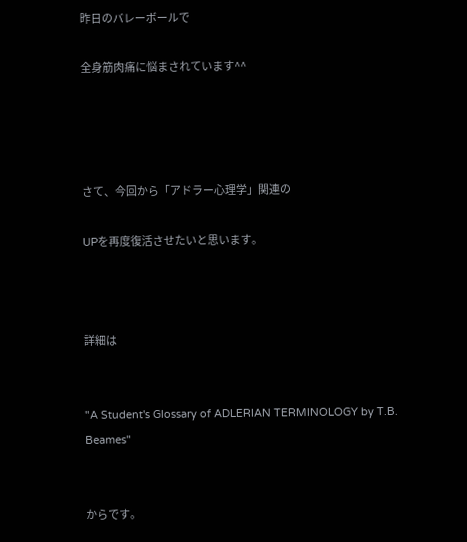昨日のバレーボールで

全身筋肉痛に悩まされています^^




さて、今回から「アドラー心理学」関連の

UPを再度復活させたいと思います。



詳細は


"A Student's Glossary of ADLERIAN TERMINOLOGY by T.B. Beames"


からです。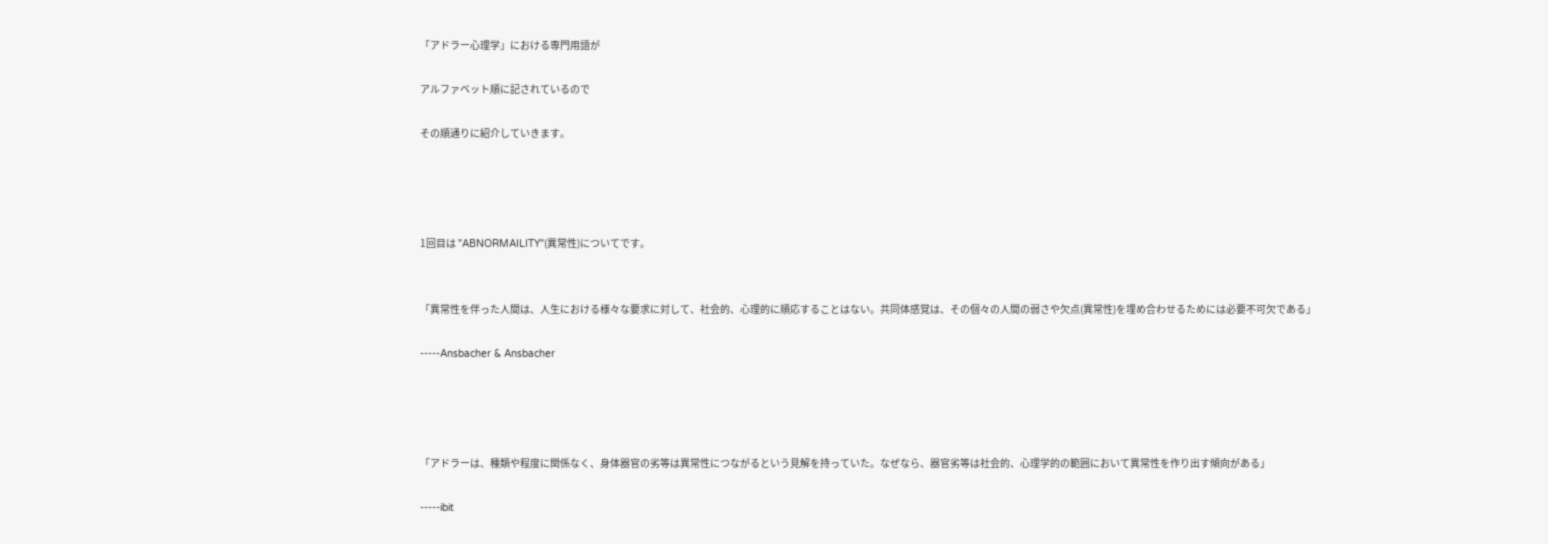「アドラー心理学」における専門用語が

アルファベット順に記されているので

その順通りに紹介していきます。




1回目は "ABNORMAILITY"(異常性)についてです。


「異常性を伴った人間は、人生における様々な要求に対して、社会的、心理的に順応することはない。共同体感覚は、その個々の人間の弱さや欠点(異常性)を埋め合わせるためには必要不可欠である」

-----Ansbacher & Ansbacher




「アドラーは、種類や程度に関係なく、身体器官の劣等は異常性につながるという見解を持っていた。なぜなら、器官劣等は社会的、心理学的の範囲において異常性を作り出す傾向がある」

-----ibit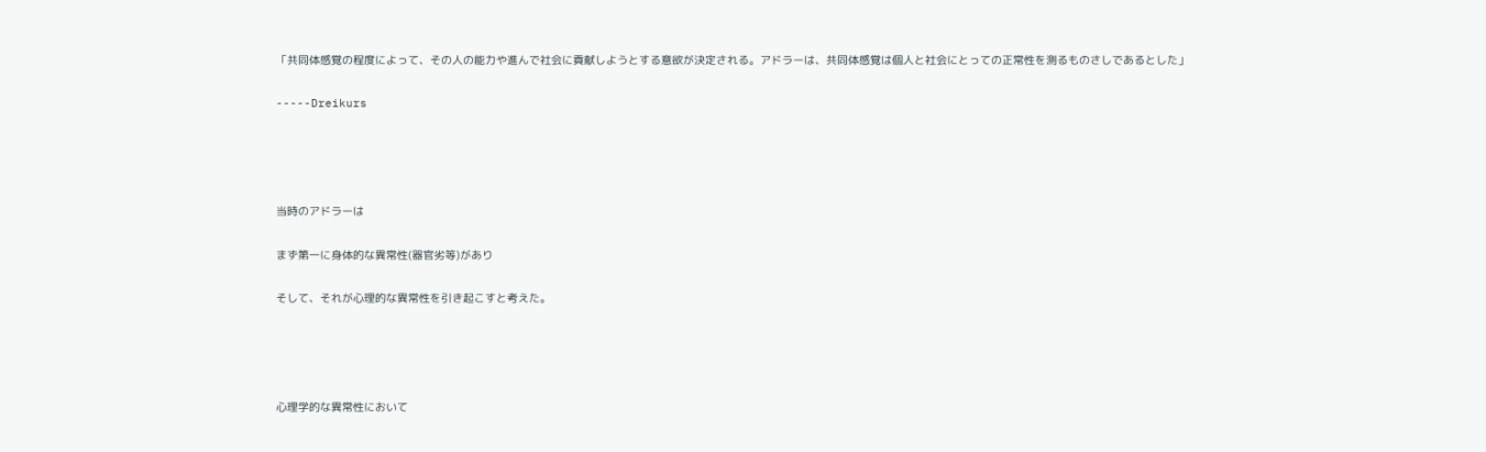「共同体感覚の程度によって、その人の能力や進んで社会に貢献しようとする意欲が決定される。アドラーは、共同体感覚は個人と社会にとっての正常性を測るものさしであるとした」

-----Dreikurs




当時のアドラーは

まず第一に身体的な異常性(器官劣等)があり

そして、それが心理的な異常性を引き起こすと考えた。




心理学的な異常性において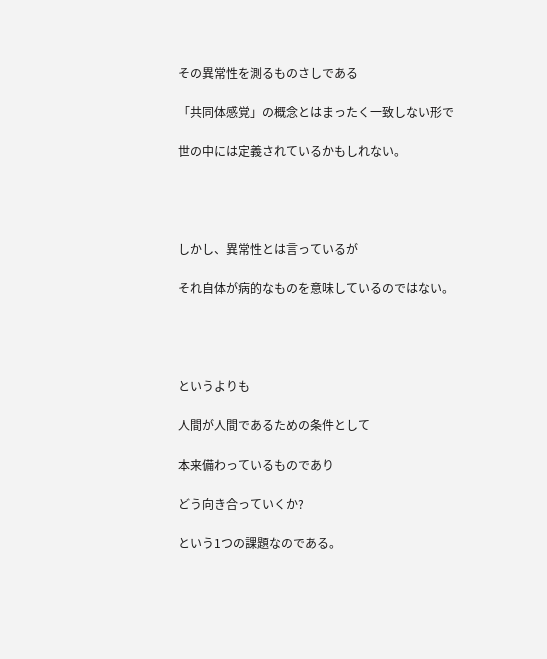その異常性を測るものさしである

「共同体感覚」の概念とはまったく一致しない形で

世の中には定義されているかもしれない。




しかし、異常性とは言っているが

それ自体が病的なものを意味しているのではない。




というよりも

人間が人間であるための条件として

本来備わっているものであり

どう向き合っていくか?

という1つの課題なのである。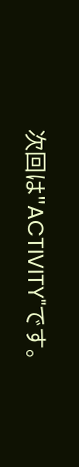次回は"ACTIVITY"です。